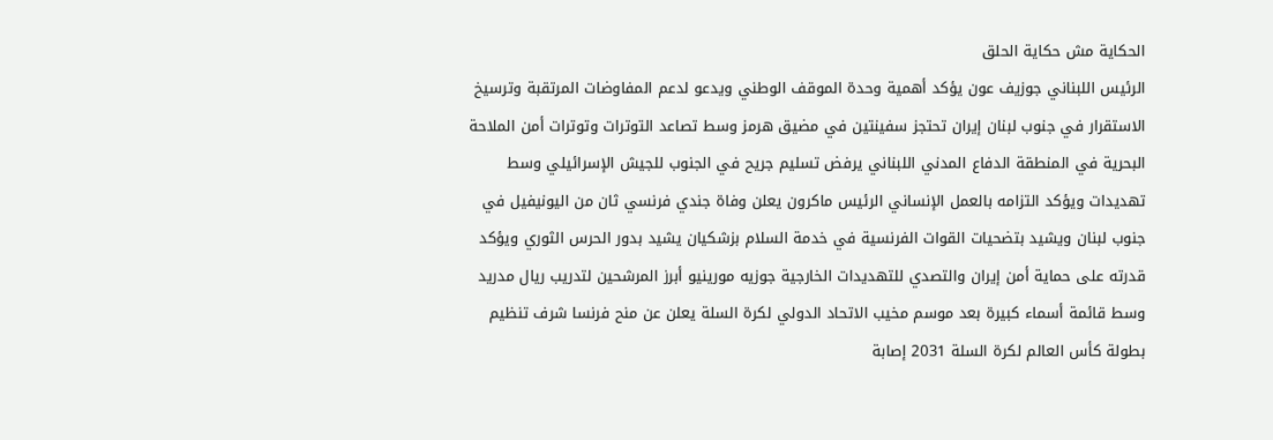الحكاية مش حكاية الحلق
الرئيس اللبناني جوزيف عون يؤكد أهمية وحدة الموقف الوطني ويدعو لدعم المفاوضات المرتقبة وترسيخ الاستقرار في جنوب لبنان إيران تحتجز سفينتين في مضيق هرمز وسط تصاعد التوترات وتوترات أمن الملاحة البحرية في المنطقة الدفاع المدني اللبناني يرفض تسليم جريح في الجنوب للجيش الإسرائيلي وسط تهديدات ويؤكد التزامه بالعمل الإنساني الرئيس ماكرون يعلن وفاة جندي فرنسي ثان من اليونيفيل في جنوب لبنان ويشيد بتضحيات القوات الفرنسية في خدمة السلام بزشكيان يشيد بدور الحرس الثوري ويؤكد قدرته على حماية أمن إيران والتصدي للتهديدات الخارجية جوزيه مورينيو أبرز المرشحين لتدريب ريال مدريد وسط قائمة أسماء كبيرة بعد موسم مخيب الاتحاد الدولي لكرة السلة يعلن عن منح فرنسا شرف تنظيم بطولة كأس العالم لكرة السلة 2031 إصابة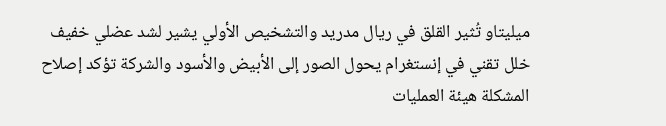ميليتاو تُثير القلق في ريال مدريد والتشخيص الأولي يشير لشد عضلي خفيف خلل تقني في إنستغرام يحول الصور إلى الأبيض والأسود والشركة تؤكد إصلاح المشكلة هيئة العمليات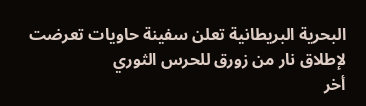البحرية البريطانية تعلن سفينة حاويات تعرضت لإطلاق نار من زورق للحرس الثوري
أخر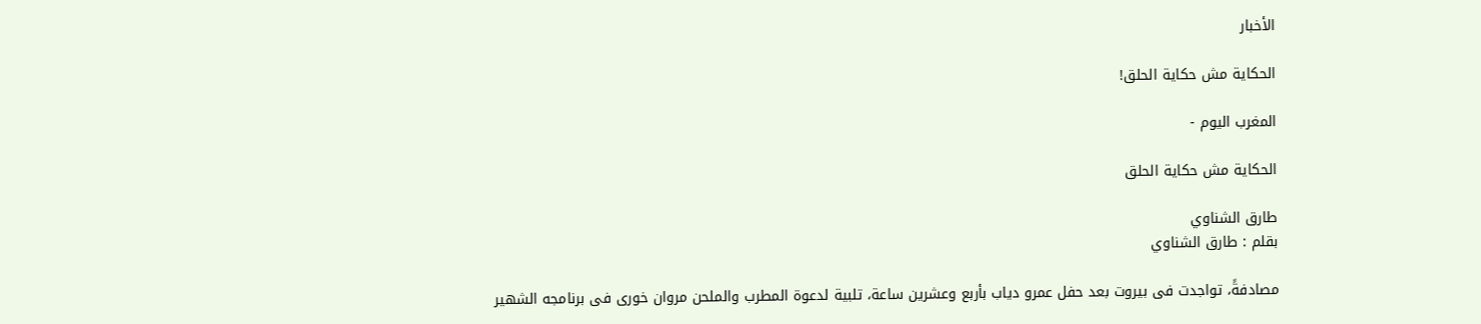الأخبار

الحكاية مش حكاية الحلق!

المغرب اليوم -

الحكاية مش حكاية الحلق

طارق الشناوي
بقلم : طارق الشناوي

مصادفةً، تواجدت فى بيروت بعد حفل عمرو دياب بأربع وعشرين ساعة، تلبية لدعوة المطرب والملحن مروان خورى فى برنامجه الشهير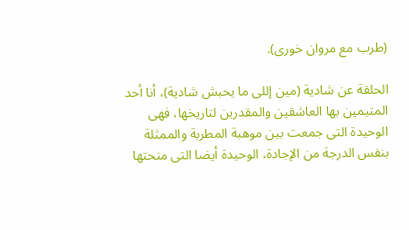(طرب مع مروان خورى).

الحلقة عن شادية (مين إللى ما يحبش شادية)، أنا أحد المتيمين بها العاشقين والمقدرين لتاريخها، فهى الوحيدة التى جمعت بين موهبة المطربة والممثلة بنفس الدرجة من الإجادة، الوحيدة أيضا التى منحتها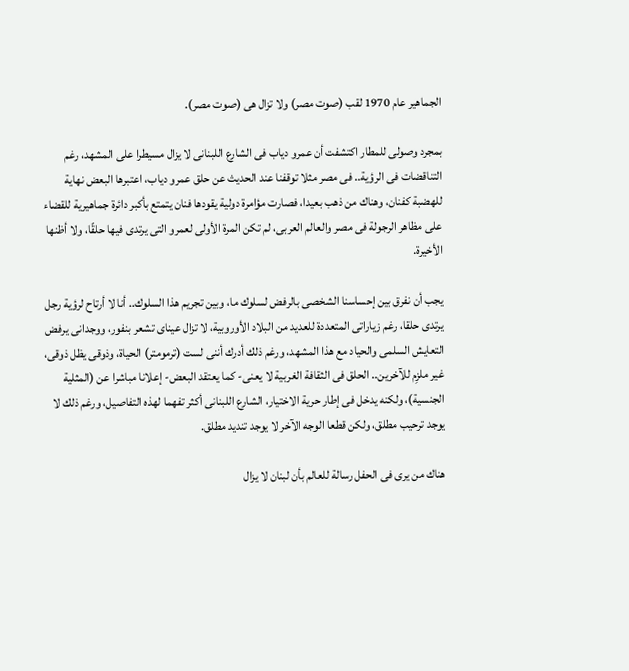الجماهير عام 1970 لقب (صوت مصر) ولا تزال هى (صوت مصر).

بمجرد وصولى للمطار اكتشفت أن عمرو دياب فى الشارع اللبنانى لا يزال مسيطرا على المشهد، رغم التناقضات فى الرؤية.. فى مصر مثلا توقفنا عند الحديث عن حلق عمرو دياب، اعتبرها البعض نهاية للهضبة كفنان، وهناك من ذهب بعيدا، فصارت مؤامرة دولية يقودها فنان يتمتع بأكبر دائرة جماهيرية للقضاء على مظاهر الرجولة فى مصر والعالم العربى، لم تكن المرة الأولى لعمرو التى يرتدى فيها حلقًا، ولا أظنها الأخيرة.

يجب أن نفرق بين إحساسنا الشخصى بالرفض لسلوك ما، وبين تجريم هذا السلوك.. أنا لا أرتاح لرؤية رجل يرتدى حلقا، رغم زياراتى المتعددة للعديد من البلاد الأوروبية، لا تزال عيناى تشعر بنفور، ووجدانى يرفض التعايش السلمى والحياد مع هذا المشهد، ورغم ذلك أدرك أننى لست (ترمومتر) الحياة، وذوقى يظل ذوقى، غير ملزِم للآخرين.. الحلق فى الثقافة الغربية لا يعنى- كما يعتقد البعض- إعلانا مباشرا عن (المثلية الجنسية)، ولكنه يدخل فى إطار حرية الاختيار، الشارع اللبنانى أكثر تفهما لهذه التفاصيل، ورغم ذلك لا يوجد ترحيب مطلق، ولكن قطعا الوجه الآخر لا يوجد تنديد مطلق.

هناك من يرى فى الحفل رسالة للعالم بأن لبنان لا يزال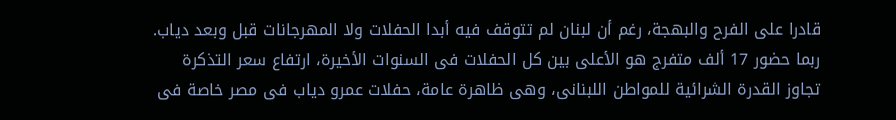قادرا على الفرح والبهجة، رغم أن لبنان لم تتوقف فيه أبدا الحفلات ولا المهرجانات قبل وبعد دياب. ربما حضور 17 ألف متفرج هو الأعلى بين كل الحفلات فى السنوات الأخيرة، ارتفاع سعر التذكرة تجاوز القدرة الشرائية للمواطن اللبنانى، وهى ظاهرة عامة، حفلات عمرو دياب فى مصر خاصة فى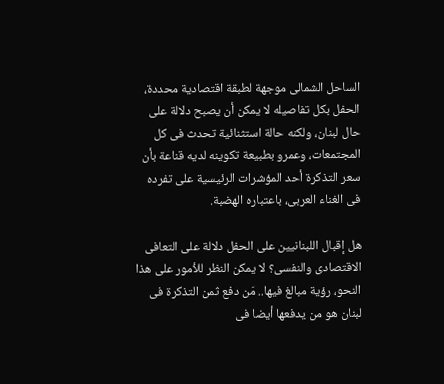الساحل الشمالى موجهة لطبقة اقتصادية محددة، الحفل بكل تفاصيله لا يمكن أن يصبح دلالة على حال لبنان، ولكنه حالة استثنائية تحدث فى كل المجتمعات، وعمرو بطبيعة تكوينه لديه قناعة بأن سعر التذكرة أحد المؤشرات الرئيسية على تفرده فى الغناء العربى، باعتباره الهضبة.

هل إقبال اللبنانيين على الحفل دلالة على التعافى الاقتصادى والنفسى؟ لا يمكن النظر للأمور على هذا النحو، رؤية مبالغ فيها.. مَن دفع ثمن التذكرة فى لبنان هو من يدفعها أيضا فى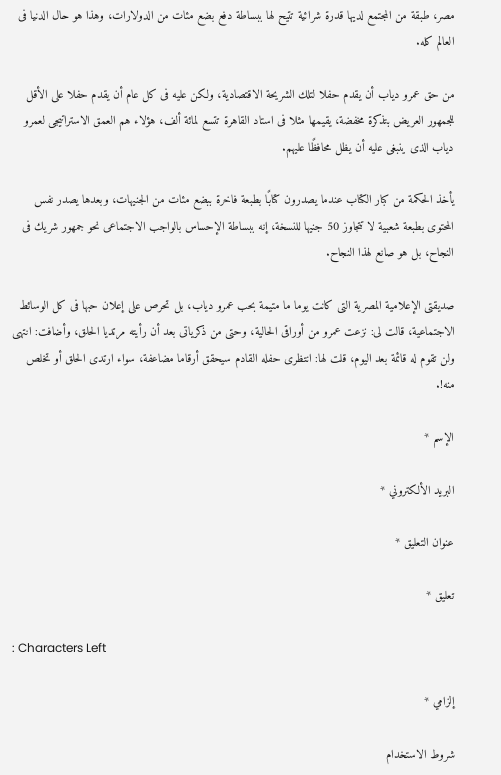مصر، طبقة من المجتمع لديها قدرة شرائية تتيح لها ببساطة دفع بضع مئات من الدولارات، وهذا هو حال الدنيا فى العالم كله.

من حق عمرو دياب أن يقدم حفلا لتلك الشريحة الاقتصادية، ولكن عليه فى كل عام أن يقدم حفلا على الأقل للجمهور العريض بتذكرة مخفضة، يقيمها مثلا فى استاد القاهرة تتسع لمائة ألف، هؤلاء هم العمق الاستراتيجى لعمرو دياب الذى ينبغى عليه أن يظل محافظًا عليهم.

يأخذ الحكمة من كبار الكتاب عندما يصدرون كتابًا بطبعة فاخرة ببضع مئات من الجنيهات، وبعدها يصدر نفس المحتوى بطبعة شعبية لا تتجاوز 50 جنيها للنسخة، إنه ببساطة الإحساس بالواجب الاجتماعى نحو جمهور شريك فى النجاح، بل هو صانع لهذا النجاح.

صديقتى الإعلامية المصرية التى كانت يوما ما متيمة بحب عمرو دياب، بل تحرص على إعلان حبها فى كل الوسائط الاجتماعية، قالت لى: نزعت عمرو من أوراقى الحالية، وحتى من ذكرياتى بعد أن رأيته مرتديا الحلق، وأضافت: انتهى ولن تقوم له قائمة بعد اليوم، قلت لها: انتظرى حفله القادم سيحقق أرقاما مضاعفة، سواء ارتدى الحلق أو تخلص منه!.

الإسم *

البريد الألكتروني *

عنوان التعليق *

تعليق *

: Characters Left

إلزامي *

شروط الاستخدام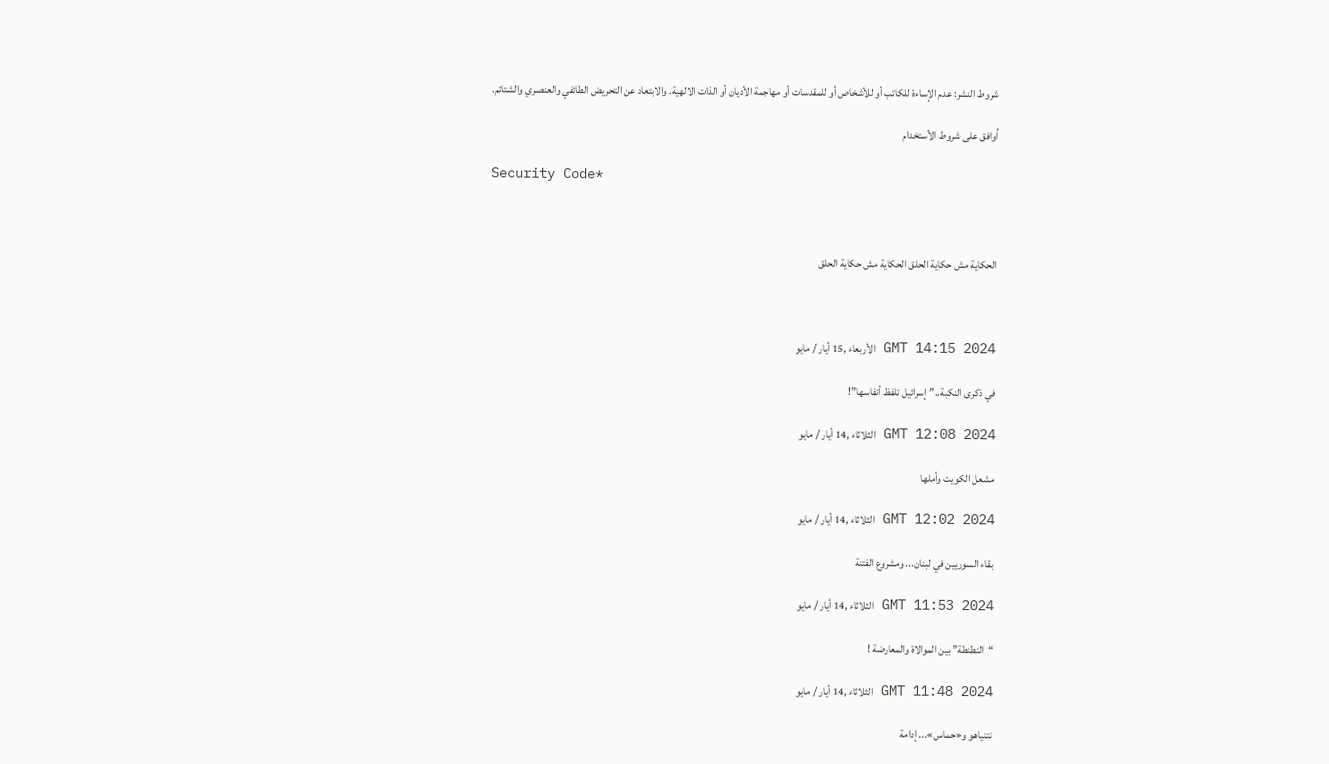شروط النشر: عدم الإساءة للكاتب أو للأشخاص أو للمقدسات أو مهاجمة الأديان أو الذات الالهية. والابتعاد عن التحريض الطائفي والعنصري والشتائم.

اُوافق على شروط الأستخدام

Security Code*



الحكاية مش حكاية الحلق الحكاية مش حكاية الحلق



GMT 14:15 2024 الأربعاء ,15 أيار / مايو

في ذكرى النكبة..”إسرائيل تلفظ أنفاسها”!

GMT 12:08 2024 الثلاثاء ,14 أيار / مايو

مشعل الكويت وأملها

GMT 12:02 2024 الثلاثاء ,14 أيار / مايو

بقاء السوريين في لبنان... ومشروع الفتنة

GMT 11:53 2024 الثلاثاء ,14 أيار / مايو

“النطنطة” بين الموالاة والمعارضة !

GMT 11:48 2024 الثلاثاء ,14 أيار / مايو

نتنياهو و«حماس»... إدامة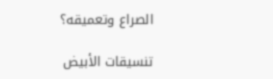الصراع وتعميقه؟

تنسيقات الأبيض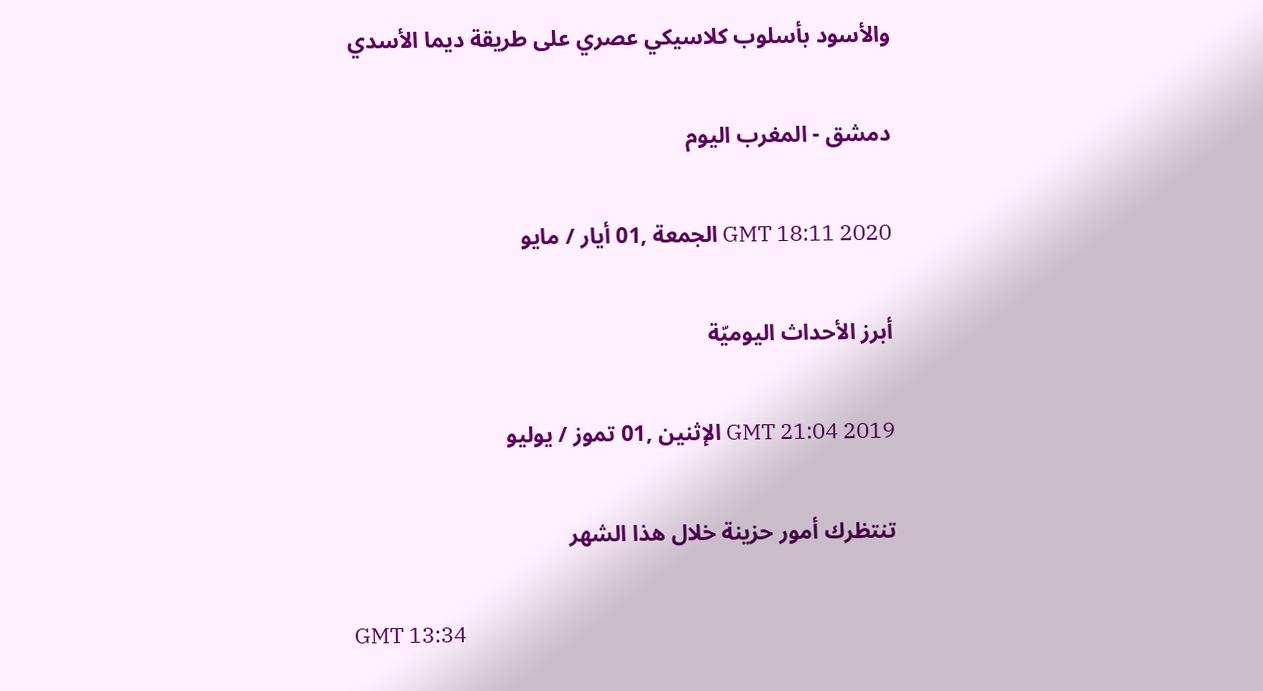والأسود بأسلوب كلاسيكي عصري على طريقة ديما الأسدي

دمشق - المغرب اليوم

GMT 18:11 2020 الجمعة ,01 أيار / مايو

أبرز الأحداث اليوميّة

GMT 21:04 2019 الإثنين ,01 تموز / يوليو

تنتظرك أمور حزينة خلال هذا الشهر

GMT 13:34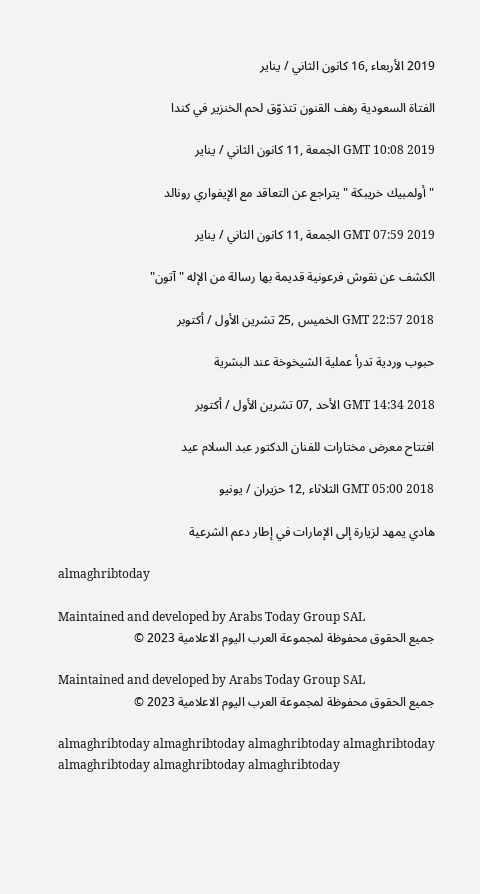2019 الأربعاء ,16 كانون الثاني / يناير

الفتاة السعودية رهف القنون تتذوّق لحم الخنزير في كندا

GMT 10:08 2019 الجمعة ,11 كانون الثاني / يناير

"أولمبيك خريبكة " يتراجع عن التعاقد مع الإيفواري رونالد

GMT 07:59 2019 الجمعة ,11 كانون الثاني / يناير

الكشف عن نقوش فرعونية قديمة بها رسالة من الإله "آتون"

GMT 22:57 2018 الخميس ,25 تشرين الأول / أكتوبر

حبوب وردية تدرأ عملية الشيخوخة عند البشرية

GMT 14:34 2018 الأحد ,07 تشرين الأول / أكتوبر

افتتاح معرض مختارات للفنان الدكتور عبد السلام عيد

GMT 05:00 2018 الثلاثاء ,12 حزيران / يونيو

هادي يمهد لزيارة إلى الإمارات في إطار دعم الشرعية

almaghribtoday

Maintained and developed by Arabs Today Group SAL
جميع الحقوق محفوظة لمجموعة العرب اليوم الاعلامية 2023 ©

Maintained and developed by Arabs Today Group SAL
جميع الحقوق محفوظة لمجموعة العرب اليوم الاعلامية 2023 ©

almaghribtoday almaghribtoday almaghribtoday almaghribtoday
almaghribtoday almaghribtoday almaghribtoday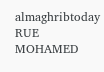almaghribtoday
RUE MOHAMED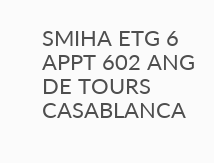SMIHA ETG 6 APPT 602 ANG DE TOURS CASABLANCA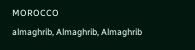MOROCCO
almaghrib, Almaghrib, Almaghrib